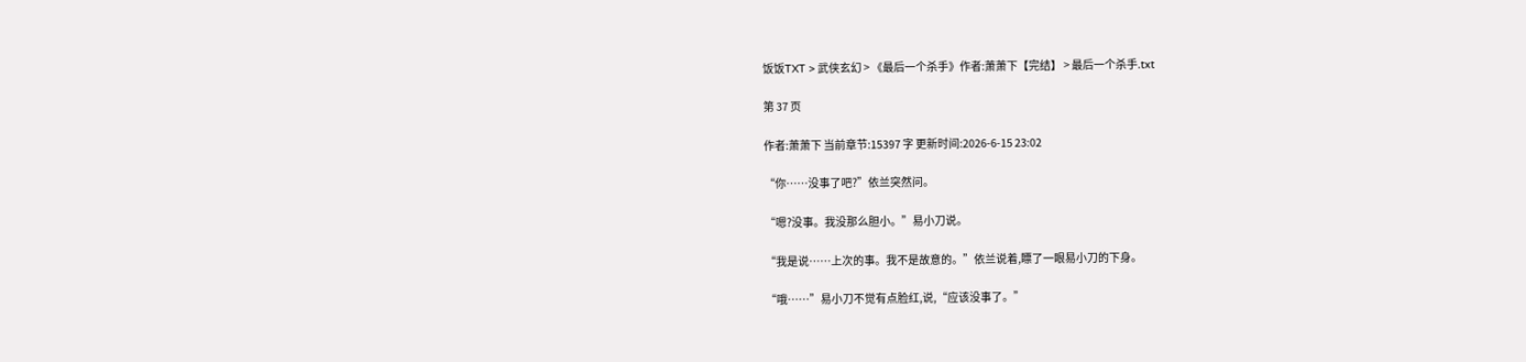饭饭TXT > 武侠玄幻 > 《最后一个杀手》作者:萧萧下【完结】 > 最后一个杀手.txt

第 37 页

作者:萧萧下 当前章节:15397 字 更新时间:2026-6-15 23:02

“你……没事了吧?”依兰突然问。

“嗯?没事。我没那么胆小。”易小刀说。

“我是说……上次的事。我不是故意的。”依兰说着,瞟了一眼易小刀的下身。

“哦……”易小刀不觉有点脸红,说,“应该没事了。”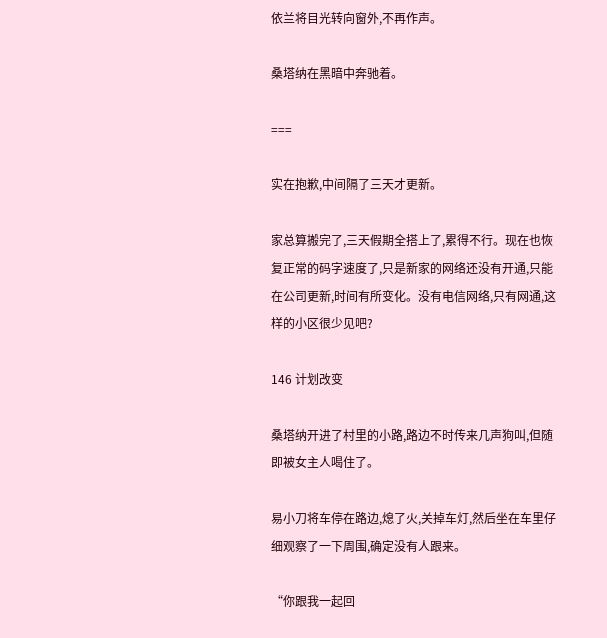依兰将目光转向窗外,不再作声。

桑塔纳在黑暗中奔驰着。

===

实在抱歉,中间隔了三天才更新。

家总算搬完了,三天假期全搭上了,累得不行。现在也恢复正常的码字速度了,只是新家的网络还没有开通,只能在公司更新,时间有所变化。没有电信网络,只有网通,这样的小区很少见吧?

146 计划改变

桑塔纳开进了村里的小路,路边不时传来几声狗叫,但随即被女主人喝住了。

易小刀将车停在路边,熄了火,关掉车灯,然后坐在车里仔细观察了一下周围,确定没有人跟来。

“你跟我一起回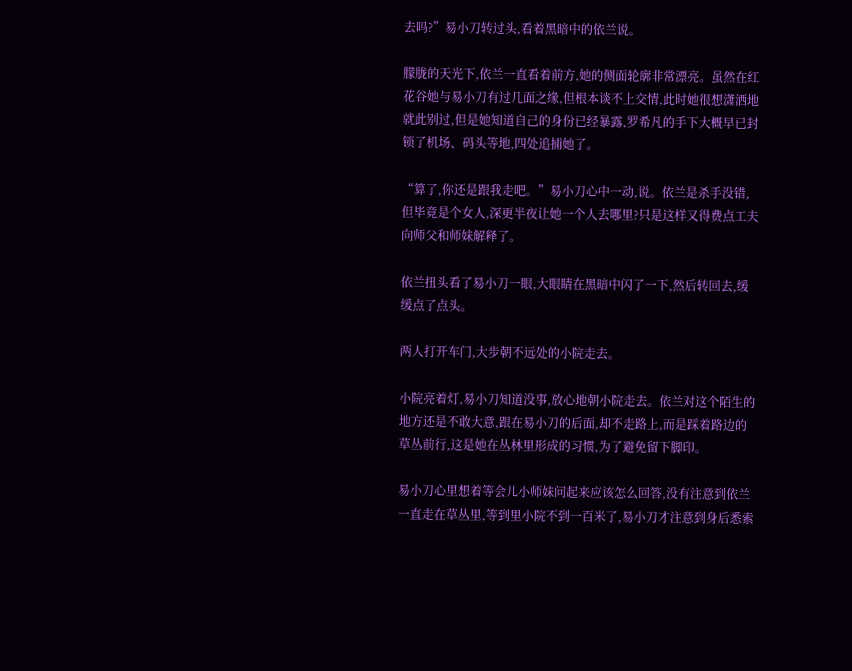去吗?”易小刀转过头,看着黑暗中的依兰说。

朦胧的天光下,依兰一直看着前方,她的侧面轮廓非常漂亮。虽然在红花谷她与易小刀有过几面之缘,但根本谈不上交情,此时她很想潇洒地就此别过,但是她知道自己的身份已经暴露,罗希凡的手下大概早已封锁了机场、码头等地,四处追捕她了。

“算了,你还是跟我走吧。”易小刀心中一动,说。依兰是杀手没错,但毕竟是个女人,深更半夜让她一个人去哪里?只是这样又得费点工夫向师父和师妹解释了。

依兰扭头看了易小刀一眼,大眼睛在黑暗中闪了一下,然后转回去,缓缓点了点头。

两人打开车门,大步朝不远处的小院走去。

小院亮着灯,易小刀知道没事,放心地朝小院走去。依兰对这个陌生的地方还是不敢大意,跟在易小刀的后面,却不走路上,而是踩着路边的草丛前行,这是她在丛林里形成的习惯,为了避免留下脚印。

易小刀心里想着等会儿小师妹问起来应该怎么回答,没有注意到依兰一直走在草丛里,等到里小院不到一百米了,易小刀才注意到身后悉索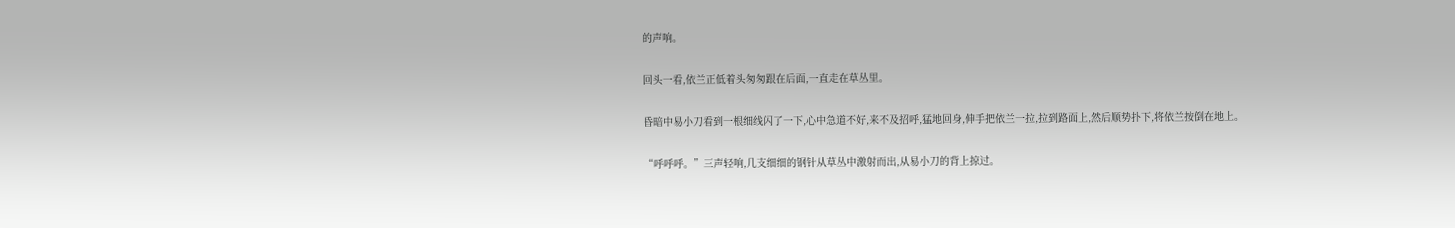的声响。

回头一看,依兰正低着头匆匆跟在后面,一直走在草丛里。

昏暗中易小刀看到一根细线闪了一下,心中急道不好,来不及招呼,猛地回身,伸手把依兰一拉,拉到路面上,然后顺势扑下,将依兰按倒在地上。

“呼呼呼。”三声轻响,几支细细的钢针从草丛中激射而出,从易小刀的背上掠过。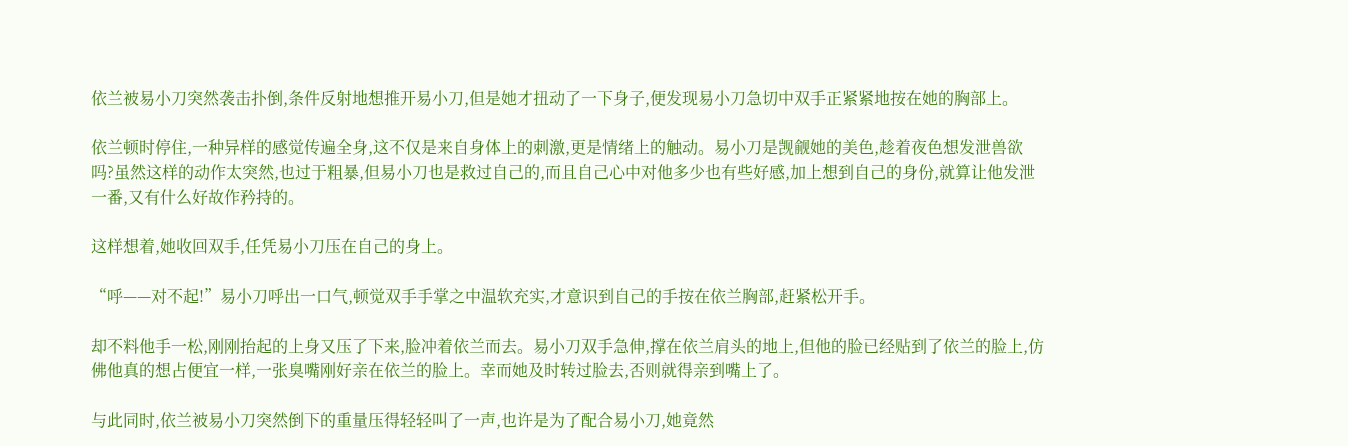依兰被易小刀突然袭击扑倒,条件反射地想推开易小刀,但是她才扭动了一下身子,便发现易小刀急切中双手正紧紧地按在她的胸部上。

依兰顿时停住,一种异样的感觉传遍全身,这不仅是来自身体上的刺激,更是情绪上的触动。易小刀是觊觎她的美色,趁着夜色想发泄兽欲吗?虽然这样的动作太突然,也过于粗暴,但易小刀也是救过自己的,而且自己心中对他多少也有些好感,加上想到自己的身份,就算让他发泄一番,又有什么好故作矜持的。

这样想着,她收回双手,任凭易小刀压在自己的身上。

“呼——对不起!”易小刀呼出一口气,顿觉双手手掌之中温软充实,才意识到自己的手按在依兰胸部,赶紧松开手。

却不料他手一松,刚刚抬起的上身又压了下来,脸冲着依兰而去。易小刀双手急伸,撑在依兰肩头的地上,但他的脸已经贴到了依兰的脸上,仿佛他真的想占便宜一样,一张臭嘴刚好亲在依兰的脸上。幸而她及时转过脸去,否则就得亲到嘴上了。

与此同时,依兰被易小刀突然倒下的重量压得轻轻叫了一声,也许是为了配合易小刀,她竟然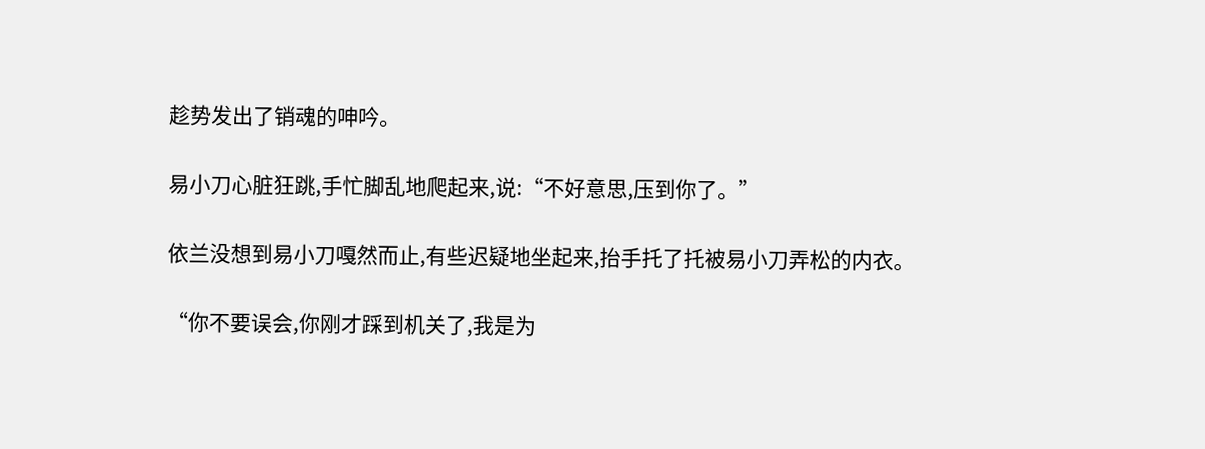趁势发出了销魂的呻吟。

易小刀心脏狂跳,手忙脚乱地爬起来,说:“不好意思,压到你了。”

依兰没想到易小刀嘎然而止,有些迟疑地坐起来,抬手托了托被易小刀弄松的内衣。

“你不要误会,你刚才踩到机关了,我是为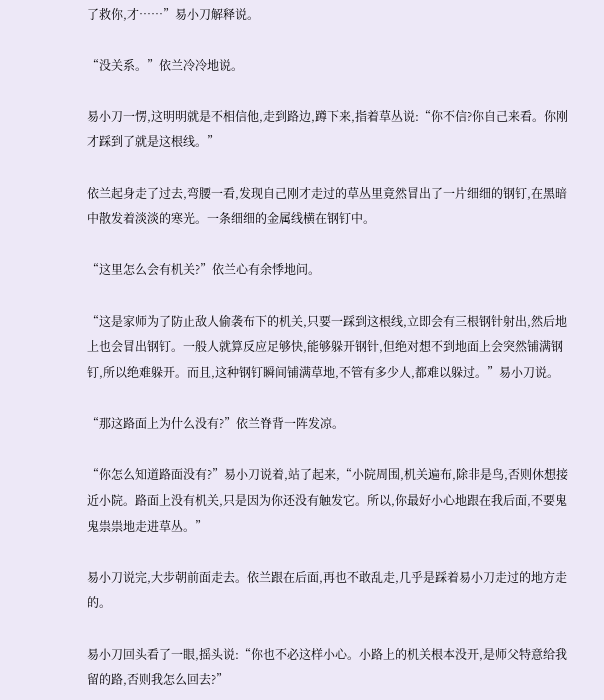了救你,才……”易小刀解释说。

“没关系。”依兰冷冷地说。

易小刀一愣,这明明就是不相信他,走到路边,蹲下来,指着草丛说:“你不信?你自己来看。你刚才踩到了就是这根线。”

依兰起身走了过去,弯腰一看,发现自己刚才走过的草丛里竟然冒出了一片细细的钢钉,在黑暗中散发着淡淡的寒光。一条细细的金属线横在钢钉中。

“这里怎么会有机关?”依兰心有余悸地问。

“这是家师为了防止敌人偷袭布下的机关,只要一踩到这根线,立即会有三根钢针射出,然后地上也会冒出钢钉。一般人就算反应足够快,能够躲开钢针,但绝对想不到地面上会突然铺满钢钉,所以绝难躲开。而且,这种钢钉瞬间铺满草地,不管有多少人,都难以躲过。”易小刀说。

“那这路面上为什么没有?”依兰脊背一阵发凉。

“你怎么知道路面没有?”易小刀说着,站了起来,“小院周围,机关遍布,除非是鸟,否则休想接近小院。路面上没有机关,只是因为你还没有触发它。所以,你最好小心地跟在我后面,不要鬼鬼祟祟地走进草丛。”

易小刀说完,大步朝前面走去。依兰跟在后面,再也不敢乱走,几乎是踩着易小刀走过的地方走的。

易小刀回头看了一眼,摇头说:“你也不必这样小心。小路上的机关根本没开,是师父特意给我留的路,否则我怎么回去?”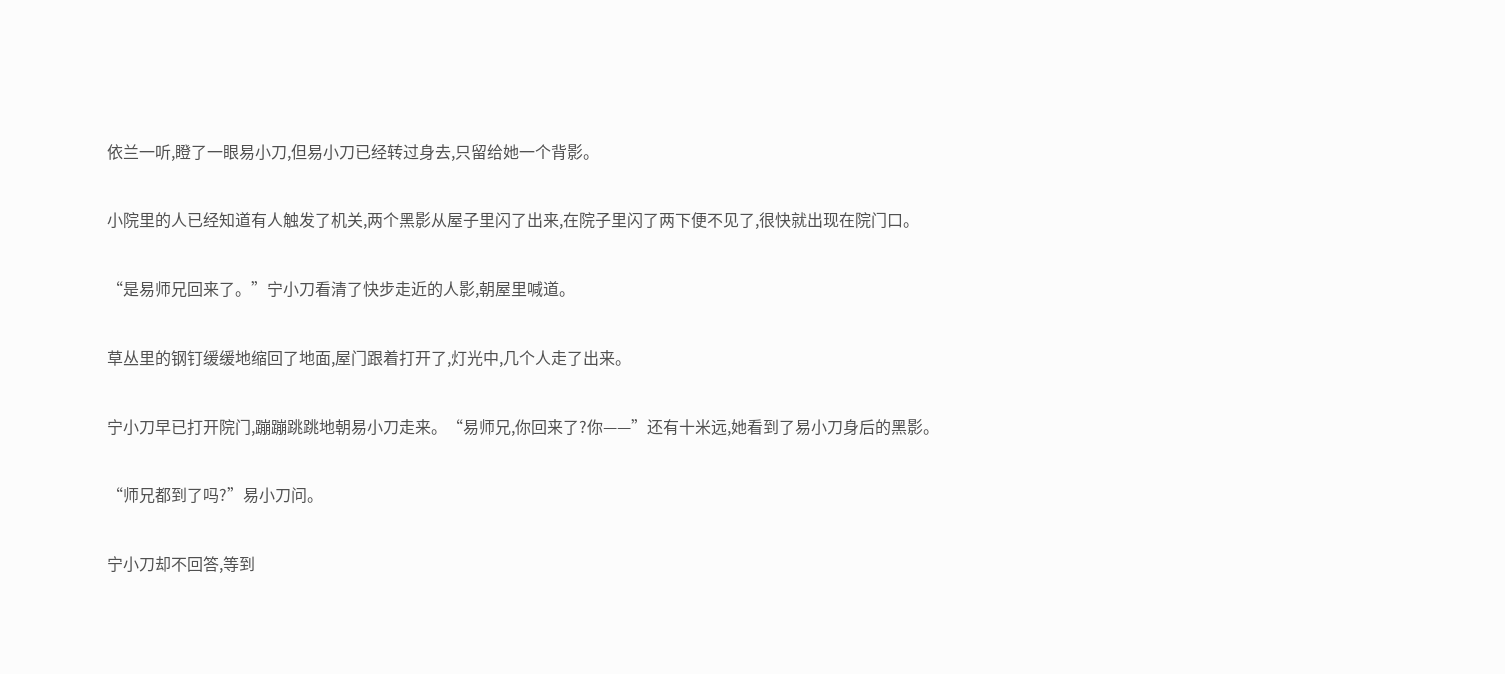依兰一听,瞪了一眼易小刀,但易小刀已经转过身去,只留给她一个背影。

小院里的人已经知道有人触发了机关,两个黑影从屋子里闪了出来,在院子里闪了两下便不见了,很快就出现在院门口。

“是易师兄回来了。”宁小刀看清了快步走近的人影,朝屋里喊道。

草丛里的钢钉缓缓地缩回了地面,屋门跟着打开了,灯光中,几个人走了出来。

宁小刀早已打开院门,蹦蹦跳跳地朝易小刀走来。“易师兄,你回来了?你——”还有十米远,她看到了易小刀身后的黑影。

“师兄都到了吗?”易小刀问。

宁小刀却不回答,等到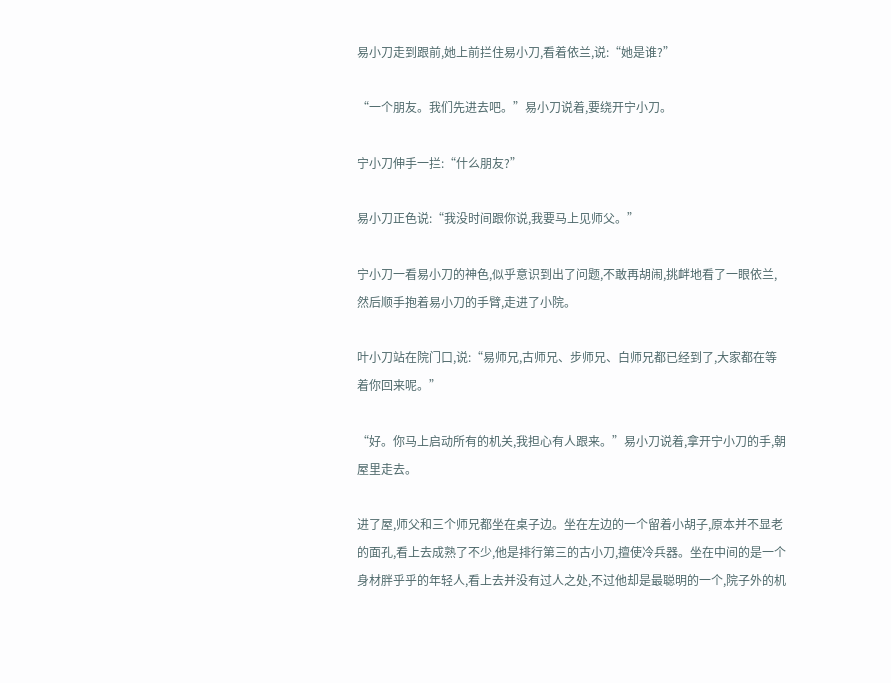易小刀走到跟前,她上前拦住易小刀,看着依兰,说:“她是谁?”

“一个朋友。我们先进去吧。”易小刀说着,要绕开宁小刀。

宁小刀伸手一拦:“什么朋友?”

易小刀正色说:“我没时间跟你说,我要马上见师父。”

宁小刀一看易小刀的神色,似乎意识到出了问题,不敢再胡闹,挑衅地看了一眼依兰,然后顺手抱着易小刀的手臂,走进了小院。

叶小刀站在院门口,说:“易师兄,古师兄、步师兄、白师兄都已经到了,大家都在等着你回来呢。”

“好。你马上启动所有的机关,我担心有人跟来。”易小刀说着,拿开宁小刀的手,朝屋里走去。

进了屋,师父和三个师兄都坐在桌子边。坐在左边的一个留着小胡子,原本并不显老的面孔,看上去成熟了不少,他是排行第三的古小刀,擅使冷兵器。坐在中间的是一个身材胖乎乎的年轻人,看上去并没有过人之处,不过他却是最聪明的一个,院子外的机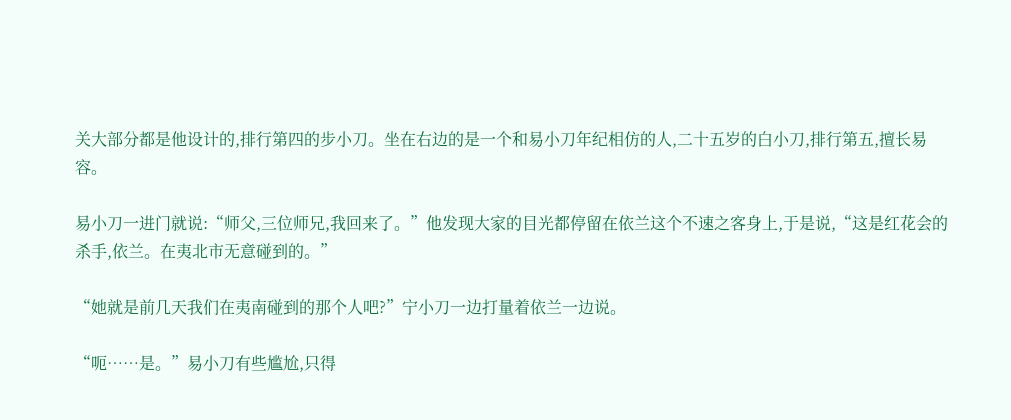关大部分都是他设计的,排行第四的步小刀。坐在右边的是一个和易小刀年纪相仿的人,二十五岁的白小刀,排行第五,擅长易容。

易小刀一进门就说:“师父,三位师兄,我回来了。”他发现大家的目光都停留在依兰这个不速之客身上,于是说,“这是红花会的杀手,依兰。在夷北市无意碰到的。”

“她就是前几天我们在夷南碰到的那个人吧?”宁小刀一边打量着依兰一边说。

“呃……是。”易小刀有些尴尬,只得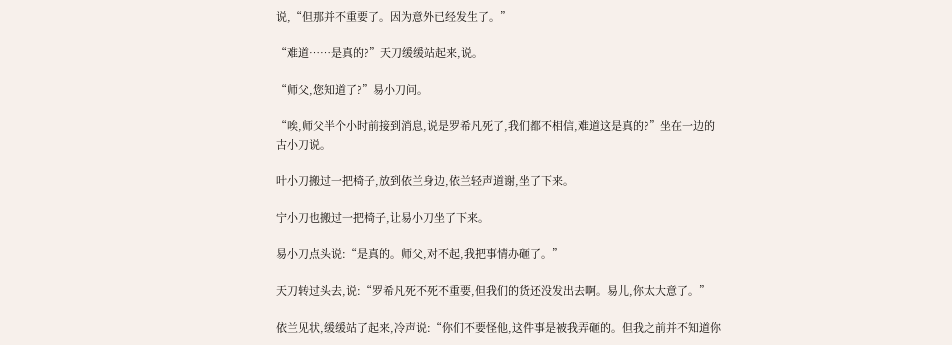说,“但那并不重要了。因为意外已经发生了。”

“难道……是真的?”天刀缓缓站起来,说。

“师父,您知道了?”易小刀问。

“唉,师父半个小时前接到消息,说是罗希凡死了,我们都不相信,难道这是真的?”坐在一边的古小刀说。

叶小刀搬过一把椅子,放到依兰身边,依兰轻声道谢,坐了下来。

宁小刀也搬过一把椅子,让易小刀坐了下来。

易小刀点头说:“是真的。师父,对不起,我把事情办砸了。”

天刀转过头去,说:“罗希凡死不死不重要,但我们的货还没发出去啊。易儿,你太大意了。”

依兰见状,缓缓站了起来,冷声说:“你们不要怪他,这件事是被我弄砸的。但我之前并不知道你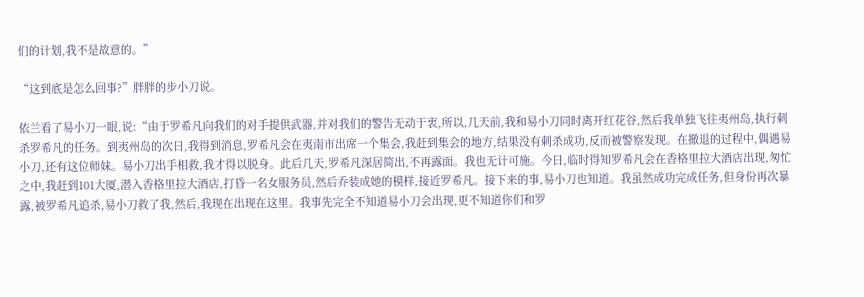们的计划,我不是故意的。”

“这到底是怎么回事?”胖胖的步小刀说。

依兰看了易小刀一眼,说:“由于罗希凡向我们的对手提供武器,并对我们的警告无动于衷,所以,几天前,我和易小刀同时离开红花谷,然后我单独飞往夷州岛,执行刺杀罗希凡的任务。到夷州岛的次日,我得到消息,罗希凡会在夷南市出席一个集会,我赶到集会的地方,结果没有刺杀成功,反而被警察发现。在撤退的过程中,偶遇易小刀,还有这位师妹。易小刀出手相救,我才得以脱身。此后几天,罗希凡深居简出,不再露面。我也无计可施。今日,临时得知罗希凡会在香格里拉大酒店出现,匆忙之中,我赶到101大厦,潜入香格里拉大酒店,打昏一名女服务员,然后乔装成她的模样,接近罗希凡。接下来的事,易小刀也知道。我虽然成功完成任务,但身份再次暴露,被罗希凡追杀,易小刀救了我,然后,我现在出现在这里。我事先完全不知道易小刀会出现,更不知道你们和罗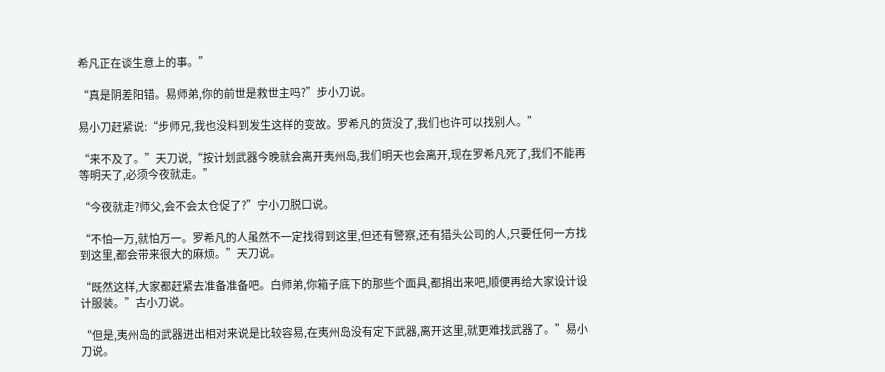希凡正在谈生意上的事。”

“真是阴差阳错。易师弟,你的前世是救世主吗?”步小刀说。

易小刀赶紧说:“步师兄,我也没料到发生这样的变故。罗希凡的货没了,我们也许可以找别人。”

“来不及了。”天刀说,“按计划武器今晚就会离开夷州岛,我们明天也会离开,现在罗希凡死了,我们不能再等明天了,必须今夜就走。”

“今夜就走?师父,会不会太仓促了?”宁小刀脱口说。

“不怕一万,就怕万一。罗希凡的人虽然不一定找得到这里,但还有警察,还有猎头公司的人,只要任何一方找到这里,都会带来很大的麻烦。”天刀说。

“既然这样,大家都赶紧去准备准备吧。白师弟,你箱子底下的那些个面具,都捐出来吧,顺便再给大家设计设计服装。”古小刀说。

“但是,夷州岛的武器进出相对来说是比较容易,在夷州岛没有定下武器,离开这里,就更难找武器了。”易小刀说。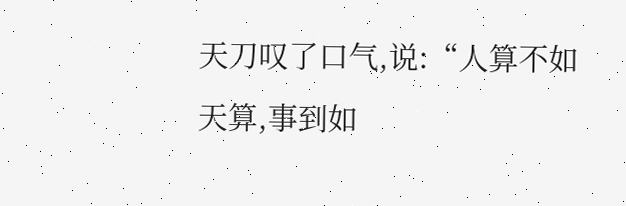天刀叹了口气,说:“人算不如天算,事到如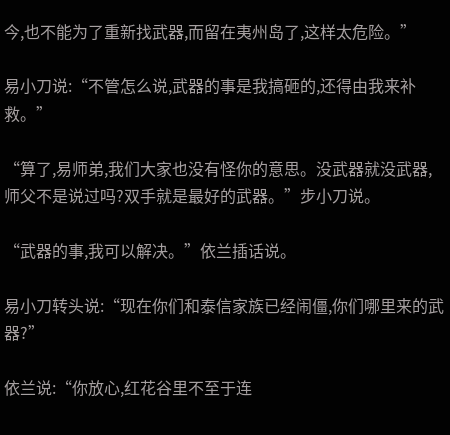今,也不能为了重新找武器,而留在夷州岛了,这样太危险。”

易小刀说:“不管怎么说,武器的事是我搞砸的,还得由我来补救。”

“算了,易师弟,我们大家也没有怪你的意思。没武器就没武器,师父不是说过吗?双手就是最好的武器。”步小刀说。

“武器的事,我可以解决。”依兰插话说。

易小刀转头说:“现在你们和泰信家族已经闹僵,你们哪里来的武器?”

依兰说:“你放心,红花谷里不至于连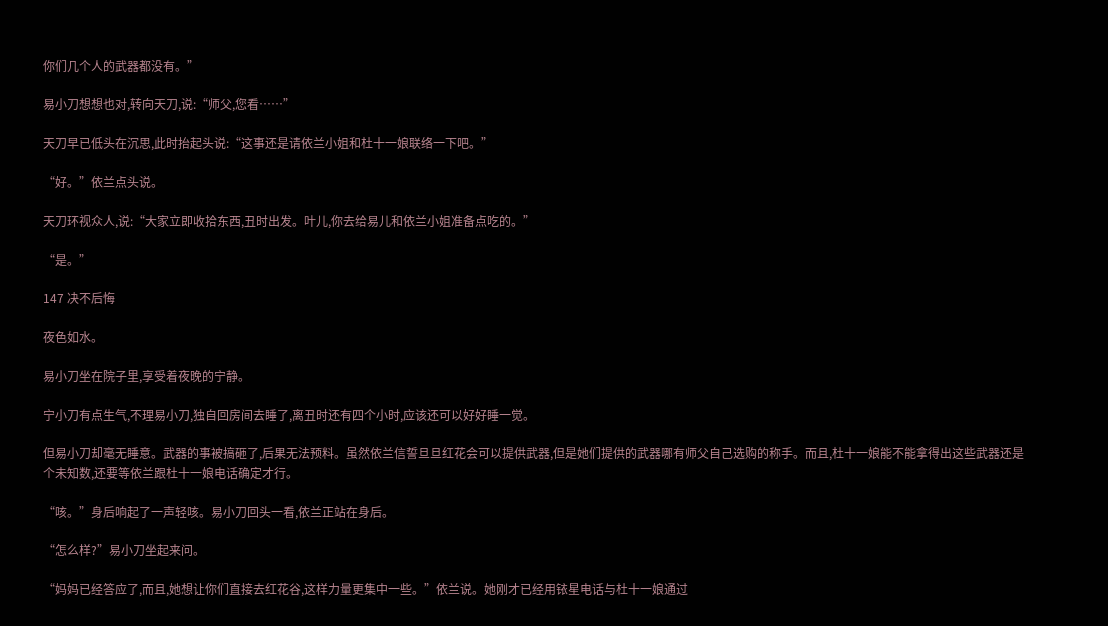你们几个人的武器都没有。”

易小刀想想也对,转向天刀,说:“师父,您看……”

天刀早已低头在沉思,此时抬起头说:“这事还是请依兰小姐和杜十一娘联络一下吧。”

“好。”依兰点头说。

天刀环视众人,说:“大家立即收拾东西,丑时出发。叶儿,你去给易儿和依兰小姐准备点吃的。”

“是。”

147 决不后悔

夜色如水。

易小刀坐在院子里,享受着夜晚的宁静。

宁小刀有点生气,不理易小刀,独自回房间去睡了,离丑时还有四个小时,应该还可以好好睡一觉。

但易小刀却毫无睡意。武器的事被搞砸了,后果无法预料。虽然依兰信誓旦旦红花会可以提供武器,但是她们提供的武器哪有师父自己选购的称手。而且,杜十一娘能不能拿得出这些武器还是个未知数,还要等依兰跟杜十一娘电话确定才行。

“咳。”身后响起了一声轻咳。易小刀回头一看,依兰正站在身后。

“怎么样?”易小刀坐起来问。

“妈妈已经答应了,而且,她想让你们直接去红花谷,这样力量更集中一些。”依兰说。她刚才已经用铱星电话与杜十一娘通过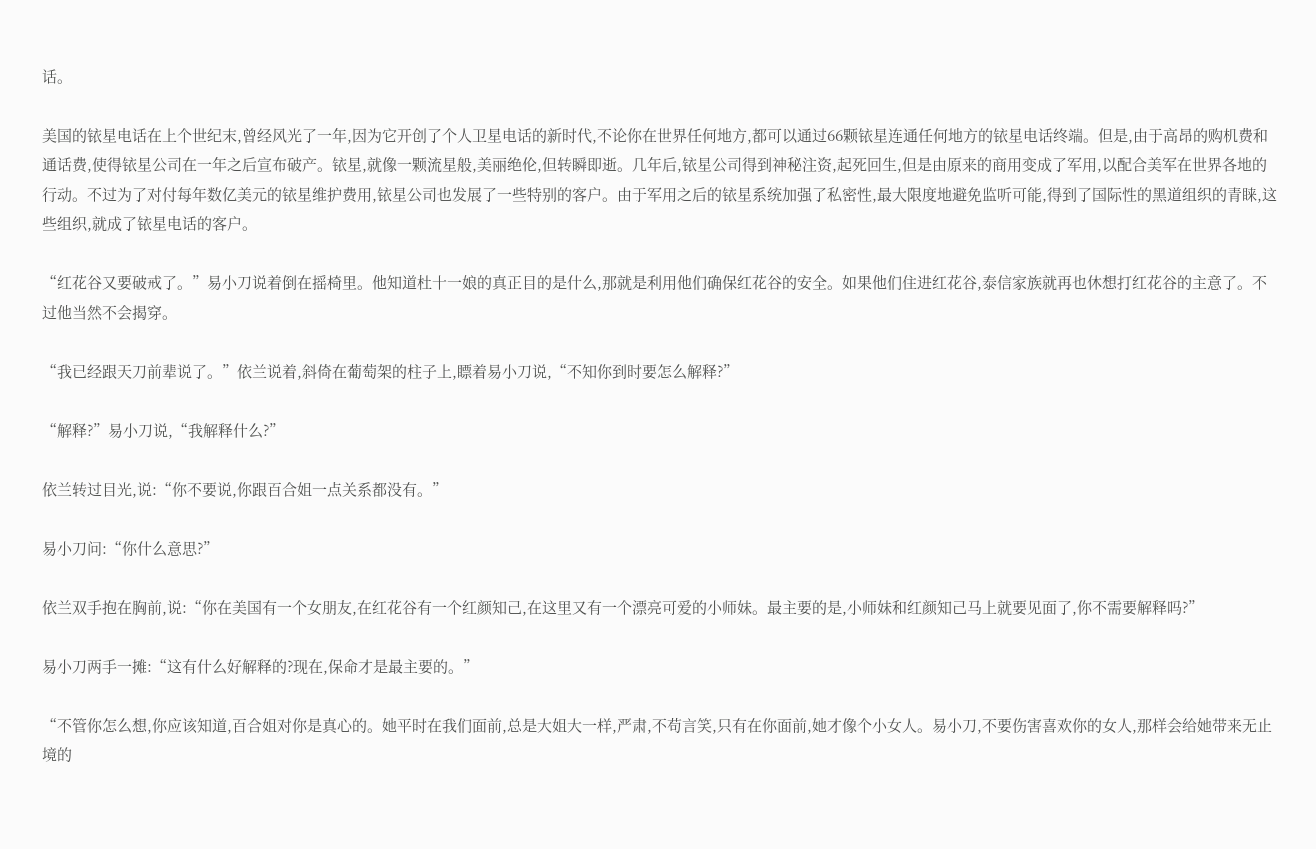话。

美国的铱星电话在上个世纪末,曾经风光了一年,因为它开创了个人卫星电话的新时代,不论你在世界任何地方,都可以通过66颗铱星连通任何地方的铱星电话终端。但是,由于高昂的购机费和通话费,使得铱星公司在一年之后宣布破产。铱星,就像一颗流星般,美丽绝伦,但转瞬即逝。几年后,铱星公司得到神秘注资,起死回生,但是由原来的商用变成了军用,以配合美军在世界各地的行动。不过为了对付每年数亿美元的铱星维护费用,铱星公司也发展了一些特别的客户。由于军用之后的铱星系统加强了私密性,最大限度地避免监听可能,得到了国际性的黑道组织的青睐,这些组织,就成了铱星电话的客户。

“红花谷又要破戒了。”易小刀说着倒在摇椅里。他知道杜十一娘的真正目的是什么,那就是利用他们确保红花谷的安全。如果他们住进红花谷,泰信家族就再也休想打红花谷的主意了。不过他当然不会揭穿。

“我已经跟天刀前辈说了。”依兰说着,斜倚在葡萄架的柱子上,瞟着易小刀说,“不知你到时要怎么解释?”

“解释?”易小刀说,“我解释什么?”

依兰转过目光,说:“你不要说,你跟百合姐一点关系都没有。”

易小刀问:“你什么意思?”

依兰双手抱在胸前,说:“你在美国有一个女朋友,在红花谷有一个红颜知己,在这里又有一个漂亮可爱的小师妹。最主要的是,小师妹和红颜知己马上就要见面了,你不需要解释吗?”

易小刀两手一摊:“这有什么好解释的?现在,保命才是最主要的。”

“不管你怎么想,你应该知道,百合姐对你是真心的。她平时在我们面前,总是大姐大一样,严肃,不苟言笑,只有在你面前,她才像个小女人。易小刀,不要伤害喜欢你的女人,那样会给她带来无止境的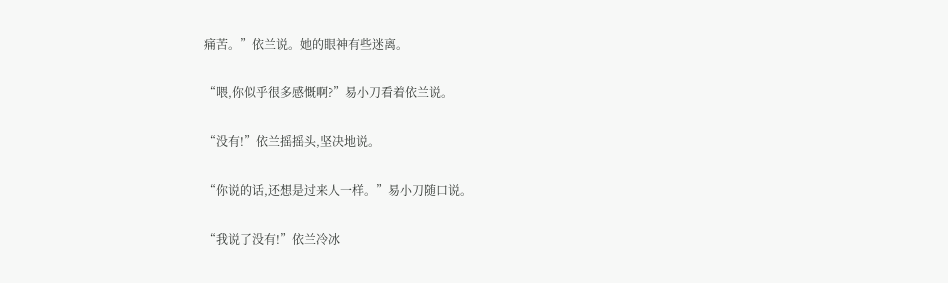痛苦。”依兰说。她的眼神有些迷离。

“喂,你似乎很多感慨啊?”易小刀看着依兰说。

“没有!”依兰摇摇头,坚决地说。

“你说的话,还想是过来人一样。”易小刀随口说。

“我说了没有!”依兰冷冰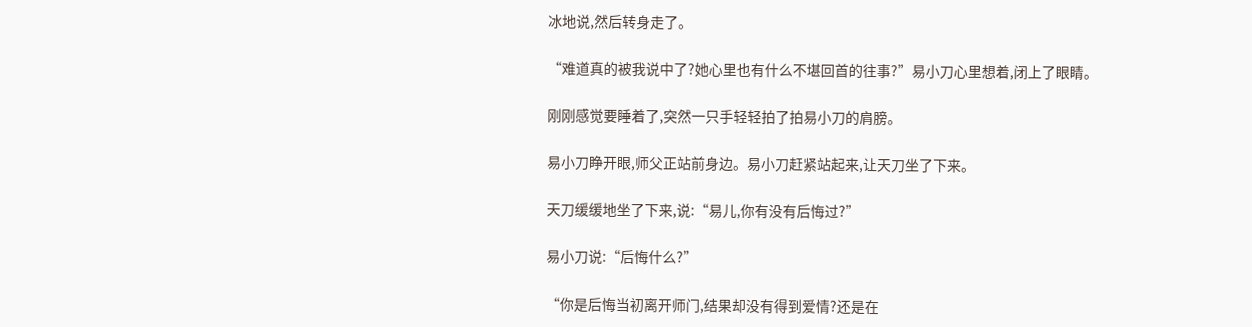冰地说,然后转身走了。

“难道真的被我说中了?她心里也有什么不堪回首的往事?”易小刀心里想着,闭上了眼睛。

刚刚感觉要睡着了,突然一只手轻轻拍了拍易小刀的肩膀。

易小刀睁开眼,师父正站前身边。易小刀赶紧站起来,让天刀坐了下来。

天刀缓缓地坐了下来,说:“易儿,你有没有后悔过?”

易小刀说:“后悔什么?”

“你是后悔当初离开师门,结果却没有得到爱情?还是在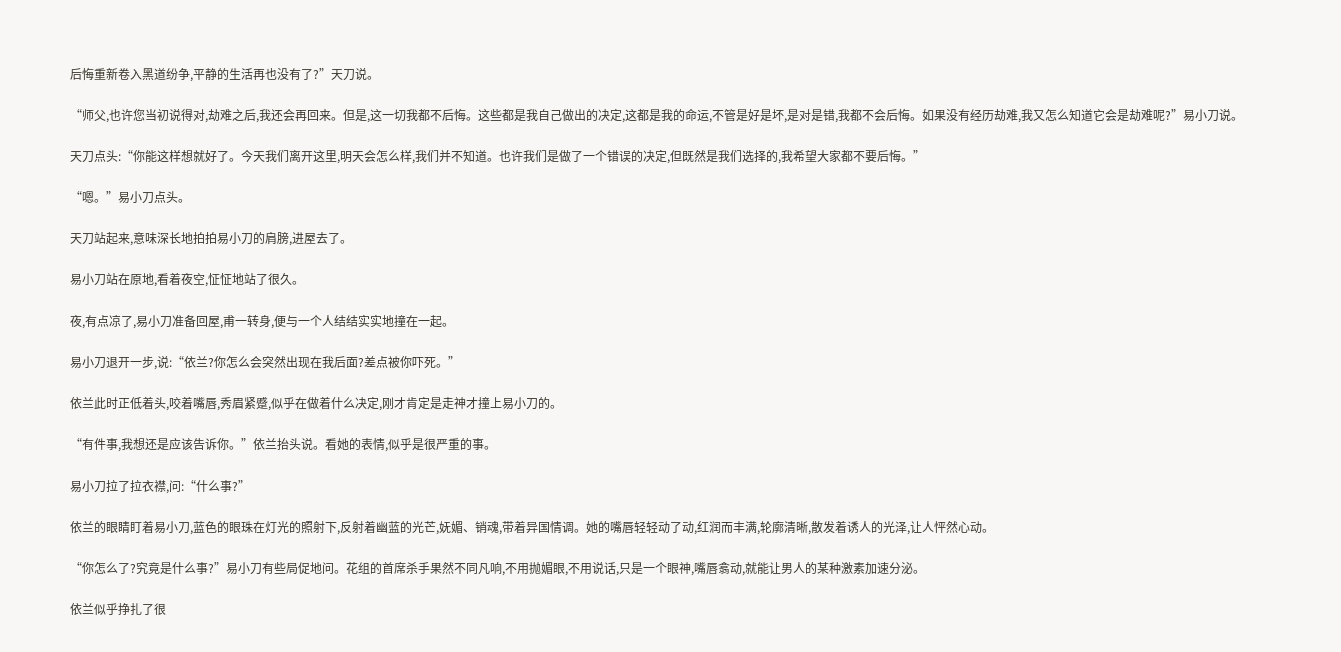后悔重新卷入黑道纷争,平静的生活再也没有了?”天刀说。

“师父,也许您当初说得对,劫难之后,我还会再回来。但是,这一切我都不后悔。这些都是我自己做出的决定,这都是我的命运,不管是好是坏,是对是错,我都不会后悔。如果没有经历劫难,我又怎么知道它会是劫难呢?”易小刀说。

天刀点头:“你能这样想就好了。今天我们离开这里,明天会怎么样,我们并不知道。也许我们是做了一个错误的决定,但既然是我们选择的,我希望大家都不要后悔。”

“嗯。”易小刀点头。

天刀站起来,意味深长地拍拍易小刀的肩膀,进屋去了。

易小刀站在原地,看着夜空,怔怔地站了很久。

夜,有点凉了,易小刀准备回屋,甫一转身,便与一个人结结实实地撞在一起。

易小刀退开一步,说:“依兰?你怎么会突然出现在我后面?差点被你吓死。”

依兰此时正低着头,咬着嘴唇,秀眉紧蹙,似乎在做着什么决定,刚才肯定是走神才撞上易小刀的。

“有件事,我想还是应该告诉你。”依兰抬头说。看她的表情,似乎是很严重的事。

易小刀拉了拉衣襟,问:“什么事?”

依兰的眼睛盯着易小刀,蓝色的眼珠在灯光的照射下,反射着幽蓝的光芒,妩媚、销魂,带着异国情调。她的嘴唇轻轻动了动,红润而丰满,轮廓清晰,散发着诱人的光泽,让人怦然心动。

“你怎么了?究竟是什么事?”易小刀有些局促地问。花组的首席杀手果然不同凡响,不用抛媚眼,不用说话,只是一个眼神,嘴唇翕动,就能让男人的某种激素加速分泌。

依兰似乎挣扎了很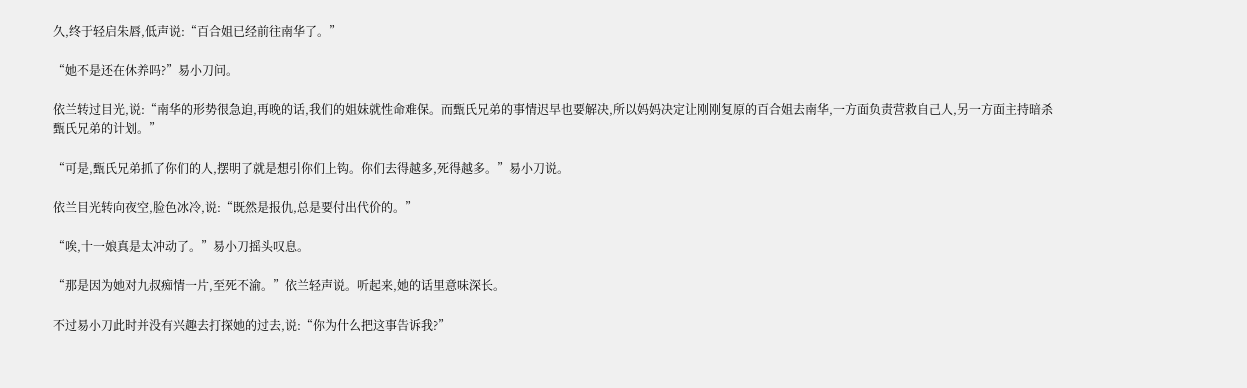久,终于轻启朱唇,低声说:“百合姐已经前往南华了。”

“她不是还在休养吗?”易小刀问。

依兰转过目光,说:“南华的形势很急迫,再晚的话,我们的姐妹就性命难保。而甄氏兄弟的事情迟早也要解决,所以妈妈决定让刚刚复原的百合姐去南华,一方面负责营救自己人,另一方面主持暗杀甄氏兄弟的计划。”

“可是,甄氏兄弟抓了你们的人,摆明了就是想引你们上钩。你们去得越多,死得越多。”易小刀说。

依兰目光转向夜空,脸色冰冷,说:“既然是报仇,总是要付出代价的。”

“唉,十一娘真是太冲动了。”易小刀摇头叹息。

“那是因为她对九叔痴情一片,至死不渝。”依兰轻声说。听起来,她的话里意味深长。

不过易小刀此时并没有兴趣去打探她的过去,说:“你为什么把这事告诉我?”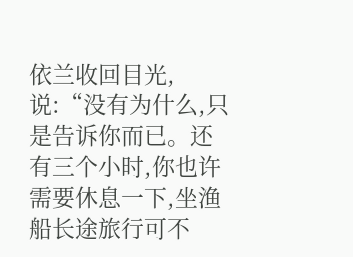依兰收回目光,说:“没有为什么,只是告诉你而已。还有三个小时,你也许需要休息一下,坐渔船长途旅行可不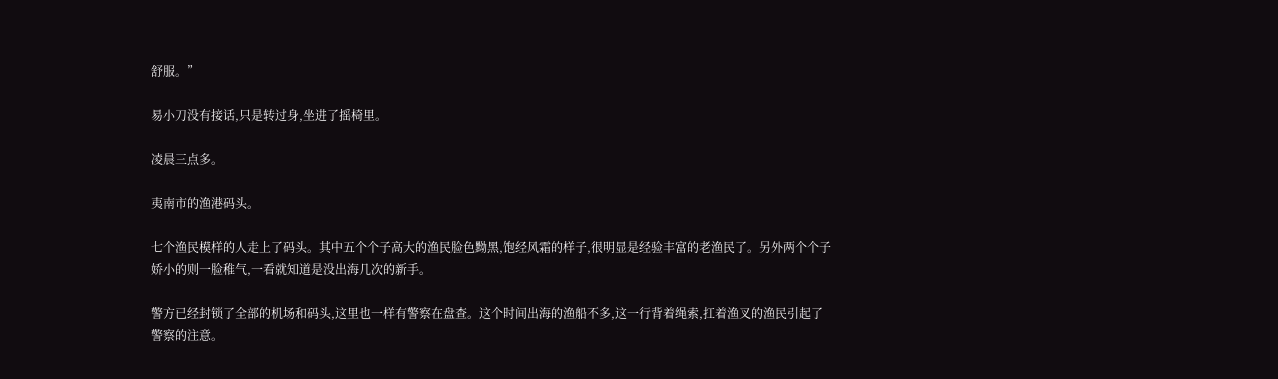舒服。”

易小刀没有接话,只是转过身,坐进了摇椅里。

凌晨三点多。

夷南市的渔港码头。

七个渔民模样的人走上了码头。其中五个个子高大的渔民脸色黝黑,饱经风霜的样子,很明显是经验丰富的老渔民了。另外两个个子娇小的则一脸稚气,一看就知道是没出海几次的新手。

警方已经封锁了全部的机场和码头,这里也一样有警察在盘查。这个时间出海的渔船不多,这一行背着绳索,扛着渔叉的渔民引起了警察的注意。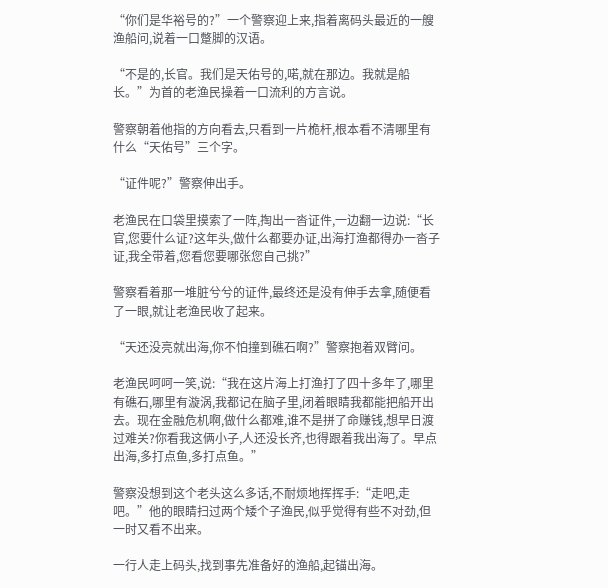“你们是华裕号的?”一个警察迎上来,指着离码头最近的一艘渔船问,说着一口蹩脚的汉语。

“不是的,长官。我们是天佑号的,喏,就在那边。我就是船长。”为首的老渔民操着一口流利的方言说。

警察朝着他指的方向看去,只看到一片桅杆,根本看不清哪里有什么“天佑号”三个字。

“证件呢?”警察伸出手。

老渔民在口袋里摸索了一阵,掏出一沓证件,一边翻一边说:“长官,您要什么证?这年头,做什么都要办证,出海打渔都得办一沓子证,我全带着,您看您要哪张您自己挑?”

警察看着那一堆脏兮兮的证件,最终还是没有伸手去拿,随便看了一眼,就让老渔民收了起来。

“天还没亮就出海,你不怕撞到礁石啊?”警察抱着双臂问。

老渔民呵呵一笑,说:“我在这片海上打渔打了四十多年了,哪里有礁石,哪里有漩涡,我都记在脑子里,闭着眼睛我都能把船开出去。现在金融危机啊,做什么都难,谁不是拼了命赚钱,想早日渡过难关?你看我这俩小子,人还没长齐,也得跟着我出海了。早点出海,多打点鱼,多打点鱼。”

警察没想到这个老头这么多话,不耐烦地挥挥手:“走吧,走吧。”他的眼睛扫过两个矮个子渔民,似乎觉得有些不对劲,但一时又看不出来。

一行人走上码头,找到事先准备好的渔船,起锚出海。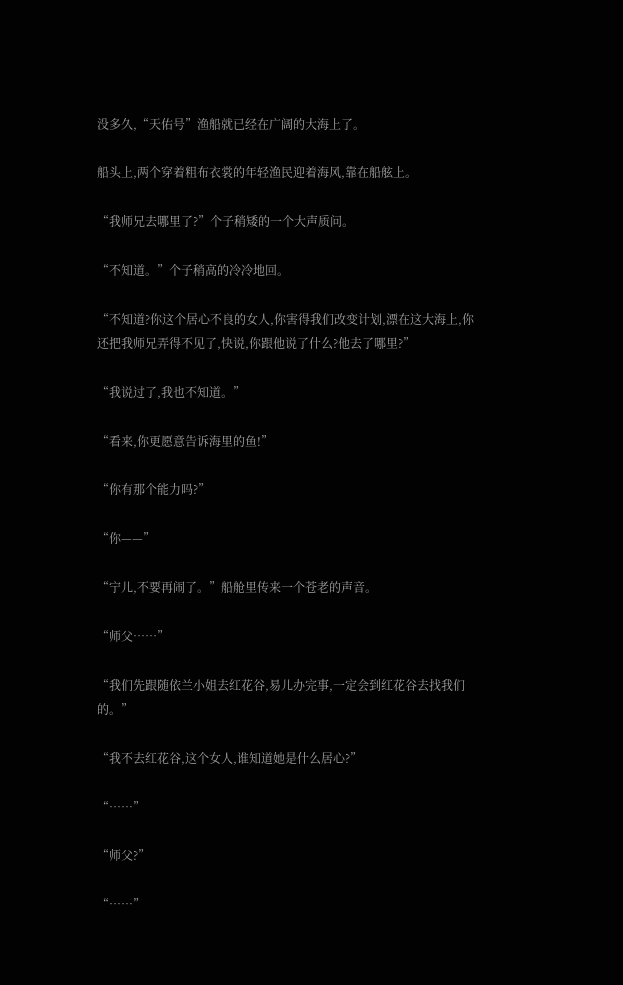没多久,“天佑号”渔船就已经在广阔的大海上了。

船头上,两个穿着粗布衣裳的年轻渔民迎着海风,靠在船舷上。

“我师兄去哪里了?”个子稍矮的一个大声质问。

“不知道。”个子稍高的冷冷地回。

“不知道?你这个居心不良的女人,你害得我们改变计划,漂在这大海上,你还把我师兄弄得不见了,快说,你跟他说了什么?他去了哪里?”

“我说过了,我也不知道。”

“看来,你更愿意告诉海里的鱼!”

“你有那个能力吗?”

“你——”

“宁儿,不要再闹了。”船舱里传来一个苍老的声音。

“师父……”

“我们先跟随依兰小姐去红花谷,易儿办完事,一定会到红花谷去找我们的。”

“我不去红花谷,这个女人,谁知道她是什么居心?”

“……”

“师父?”

“……”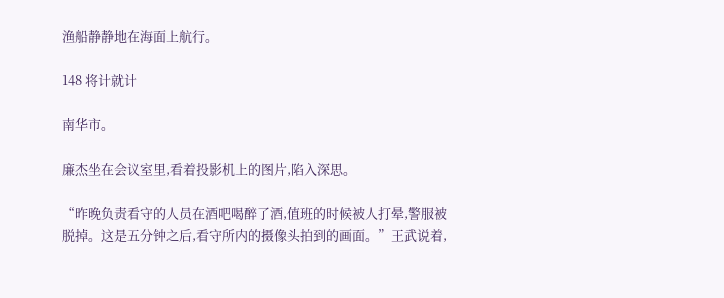渔船静静地在海面上航行。

148 将计就计

南华市。

廉杰坐在会议室里,看着投影机上的图片,陷入深思。

“昨晚负责看守的人员在酒吧喝醉了酒,值班的时候被人打晕,警服被脱掉。这是五分钟之后,看守所内的摄像头拍到的画面。”王武说着,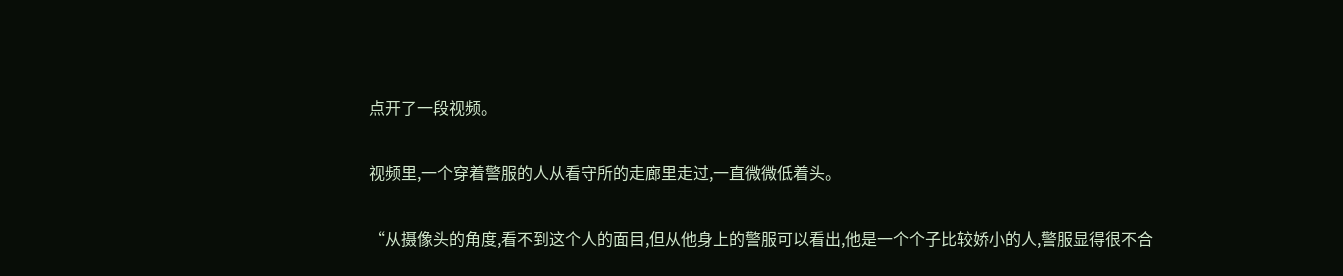点开了一段视频。

视频里,一个穿着警服的人从看守所的走廊里走过,一直微微低着头。

“从摄像头的角度,看不到这个人的面目,但从他身上的警服可以看出,他是一个个子比较娇小的人,警服显得很不合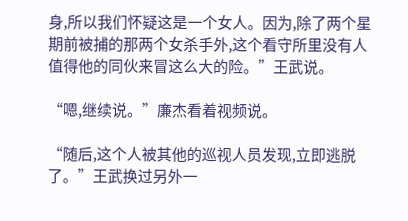身,所以我们怀疑这是一个女人。因为,除了两个星期前被捕的那两个女杀手外,这个看守所里没有人值得他的同伙来冒这么大的险。”王武说。

“嗯,继续说。”廉杰看着视频说。

“随后,这个人被其他的巡视人员发现,立即逃脱了。”王武换过另外一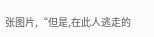张图片,“但是,在此人逃走的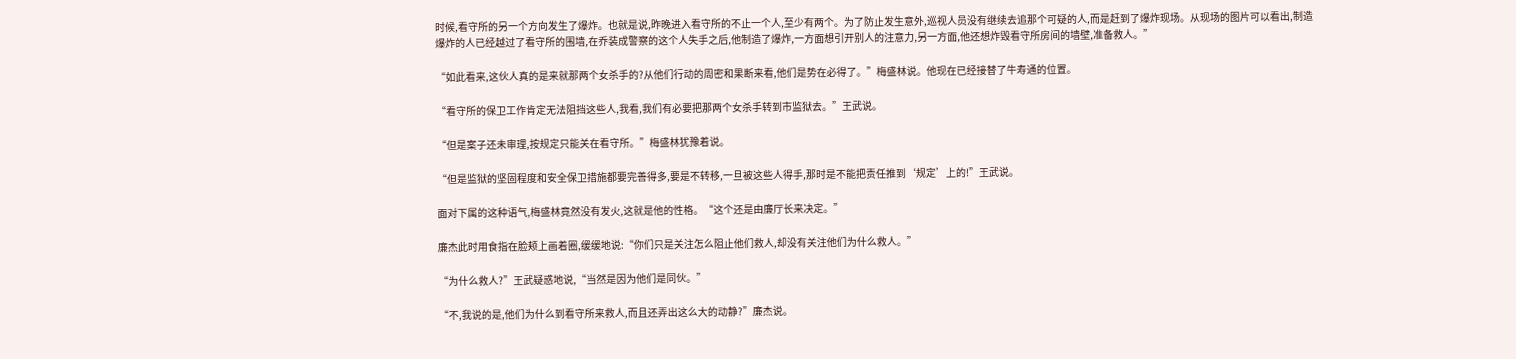时候,看守所的另一个方向发生了爆炸。也就是说,昨晚进入看守所的不止一个人,至少有两个。为了防止发生意外,巡视人员没有继续去追那个可疑的人,而是赶到了爆炸现场。从现场的图片可以看出,制造爆炸的人已经越过了看守所的围墙,在乔装成警察的这个人失手之后,他制造了爆炸,一方面想引开别人的注意力,另一方面,他还想炸毁看守所房间的墙壁,准备救人。”

“如此看来,这伙人真的是来就那两个女杀手的?从他们行动的周密和果断来看,他们是势在必得了。”梅盛林说。他现在已经接替了牛寿通的位置。

“看守所的保卫工作肯定无法阻挡这些人,我看,我们有必要把那两个女杀手转到市监狱去。”王武说。

“但是案子还未审理,按规定只能关在看守所。”梅盛林犹豫着说。

“但是监狱的坚固程度和安全保卫措施都要完善得多,要是不转移,一旦被这些人得手,那时是不能把责任推到‘规定’上的!”王武说。

面对下属的这种语气,梅盛林竟然没有发火,这就是他的性格。“这个还是由廉厅长来决定。”

廉杰此时用食指在脸颊上画着圈,缓缓地说:“你们只是关注怎么阻止他们救人,却没有关注他们为什么救人。”

“为什么救人?”王武疑惑地说,“当然是因为他们是同伙。”

“不,我说的是,他们为什么到看守所来救人,而且还弄出这么大的动静?”廉杰说。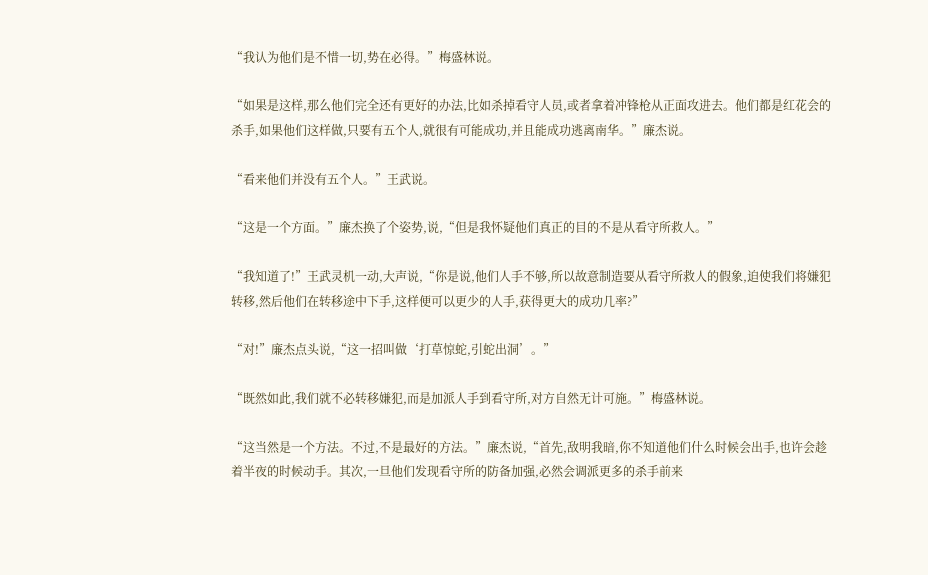“我认为他们是不惜一切,势在必得。”梅盛林说。

“如果是这样,那么他们完全还有更好的办法,比如杀掉看守人员,或者拿着冲锋枪从正面攻进去。他们都是红花会的杀手,如果他们这样做,只要有五个人,就很有可能成功,并且能成功逃离南华。”廉杰说。

“看来他们并没有五个人。”王武说。

“这是一个方面。”廉杰换了个姿势,说,“但是我怀疑他们真正的目的不是从看守所救人。”

“我知道了!”王武灵机一动,大声说,“你是说,他们人手不够,所以故意制造要从看守所救人的假象,迫使我们将嫌犯转移,然后他们在转移途中下手,这样便可以更少的人手,获得更大的成功几率?”

“对!”廉杰点头说,“这一招叫做‘打草惊蛇,引蛇出洞’。”

“既然如此,我们就不必转移嫌犯,而是加派人手到看守所,对方自然无计可施。”梅盛林说。

“这当然是一个方法。不过,不是最好的方法。”廉杰说,“首先,敌明我暗,你不知道他们什么时候会出手,也许会趁着半夜的时候动手。其次,一旦他们发现看守所的防备加强,必然会调派更多的杀手前来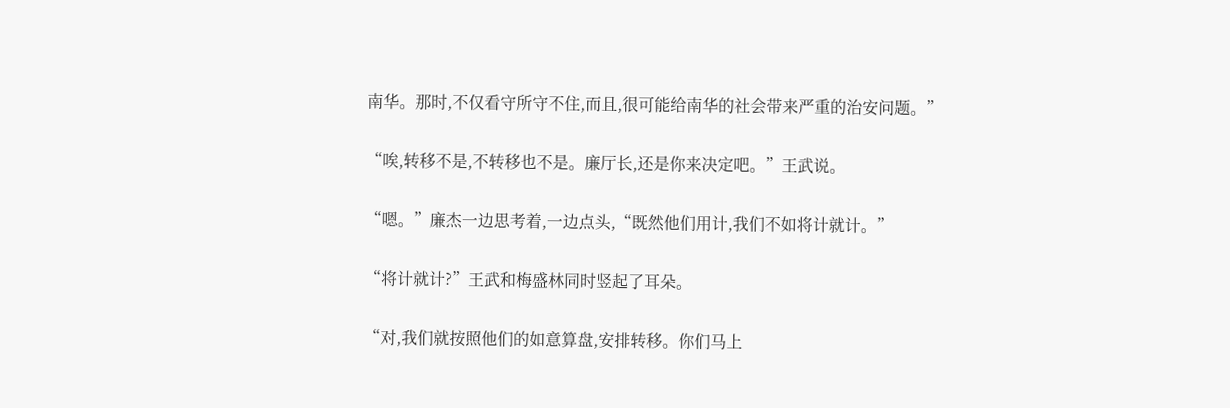南华。那时,不仅看守所守不住,而且,很可能给南华的社会带来严重的治安问题。”

“唉,转移不是,不转移也不是。廉厅长,还是你来决定吧。”王武说。

“嗯。”廉杰一边思考着,一边点头,“既然他们用计,我们不如将计就计。”

“将计就计?”王武和梅盛林同时竖起了耳朵。

“对,我们就按照他们的如意算盘,安排转移。你们马上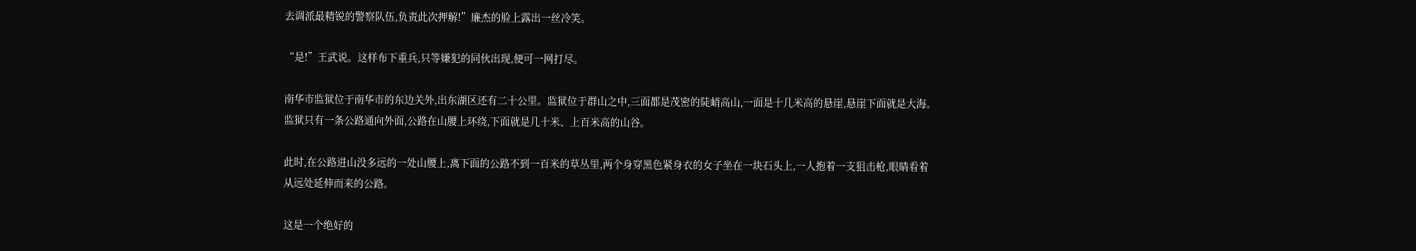去调派最精锐的警察队伍,负责此次押解!”廉杰的脸上露出一丝冷笑。

“是!”王武说。这样布下重兵,只等嫌犯的同伙出现,便可一网打尽。

南华市监狱位于南华市的东边关外,出东湖区还有二十公里。监狱位于群山之中,三面都是茂密的陡峭高山,一面是十几米高的悬崖,悬崖下面就是大海。监狱只有一条公路通向外面,公路在山腰上环绕,下面就是几十米、上百米高的山谷。

此时,在公路进山没多远的一处山腰上,离下面的公路不到一百米的草丛里,两个身穿黑色紧身衣的女子坐在一块石头上,一人抱着一支狙击枪,眼睛看着从远处延伸而来的公路。

这是一个绝好的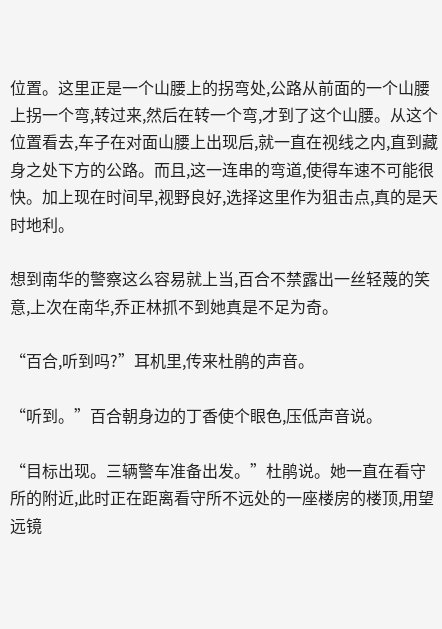位置。这里正是一个山腰上的拐弯处,公路从前面的一个山腰上拐一个弯,转过来,然后在转一个弯,才到了这个山腰。从这个位置看去,车子在对面山腰上出现后,就一直在视线之内,直到藏身之处下方的公路。而且,这一连串的弯道,使得车速不可能很快。加上现在时间早,视野良好,选择这里作为狙击点,真的是天时地利。

想到南华的警察这么容易就上当,百合不禁露出一丝轻蔑的笑意,上次在南华,乔正林抓不到她真是不足为奇。

“百合,听到吗?”耳机里,传来杜鹃的声音。

“听到。”百合朝身边的丁香使个眼色,压低声音说。

“目标出现。三辆警车准备出发。”杜鹃说。她一直在看守所的附近,此时正在距离看守所不远处的一座楼房的楼顶,用望远镜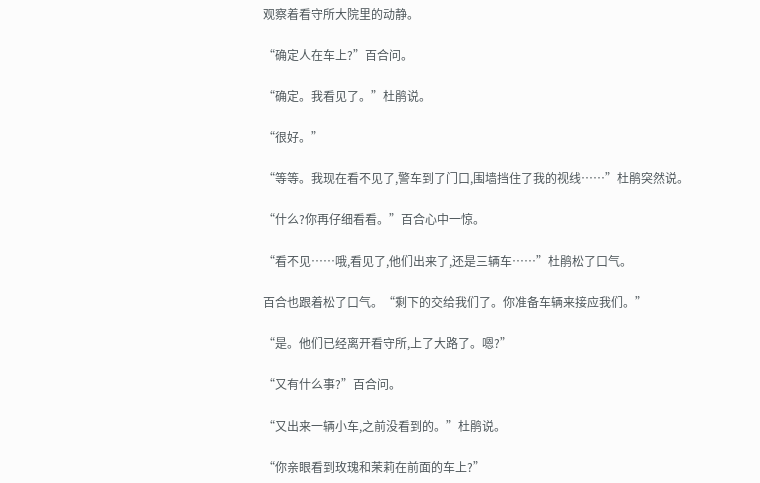观察着看守所大院里的动静。

“确定人在车上?”百合问。

“确定。我看见了。”杜鹃说。

“很好。”

“等等。我现在看不见了,警车到了门口,围墙挡住了我的视线……”杜鹃突然说。

“什么?你再仔细看看。”百合心中一惊。

“看不见……哦,看见了,他们出来了,还是三辆车……”杜鹃松了口气。

百合也跟着松了口气。“剩下的交给我们了。你准备车辆来接应我们。”

“是。他们已经离开看守所,上了大路了。嗯?”

“又有什么事?”百合问。

“又出来一辆小车,之前没看到的。”杜鹃说。

“你亲眼看到玫瑰和茉莉在前面的车上?”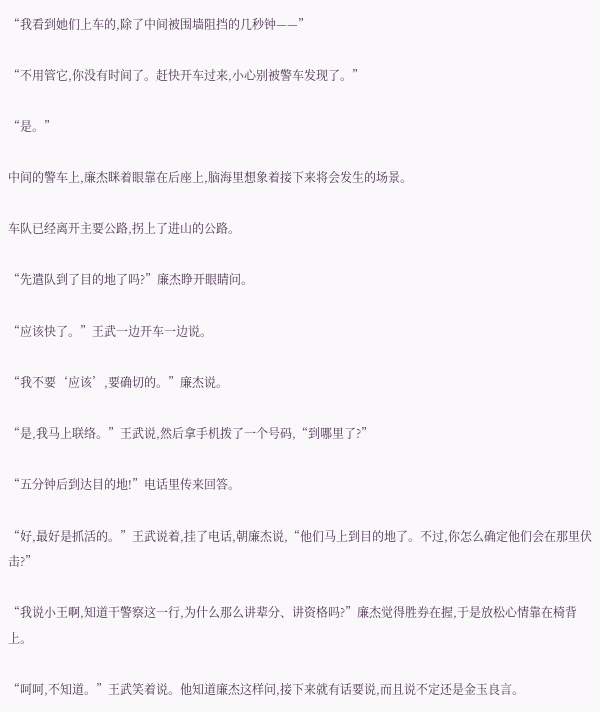“我看到她们上车的,除了中间被围墙阻挡的几秒钟——”

“不用管它,你没有时间了。赶快开车过来,小心别被警车发现了。”

“是。”

中间的警车上,廉杰眯着眼靠在后座上,脑海里想象着接下来将会发生的场景。

车队已经离开主要公路,拐上了进山的公路。

“先遣队到了目的地了吗?”廉杰睁开眼睛问。

“应该快了。”王武一边开车一边说。

“我不要‘应该’,要确切的。”廉杰说。

“是,我马上联络。”王武说,然后拿手机拨了一个号码,“到哪里了?”

“五分钟后到达目的地!”电话里传来回答。

“好,最好是抓活的。”王武说着,挂了电话,朝廉杰说,“他们马上到目的地了。不过,你怎么确定他们会在那里伏击?”

“我说小王啊,知道干警察这一行,为什么那么讲辈分、讲资格吗?”廉杰觉得胜券在握,于是放松心情靠在椅背上。

“呵呵,不知道。”王武笑着说。他知道廉杰这样问,接下来就有话要说,而且说不定还是金玉良言。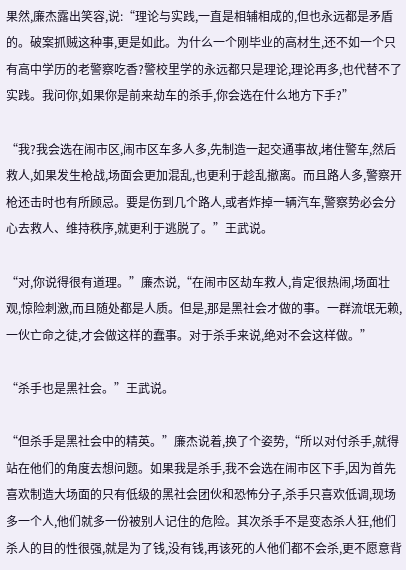果然,廉杰露出笑容,说:“理论与实践,一直是相辅相成的,但也永远都是矛盾的。破案抓贼这种事,更是如此。为什么一个刚毕业的高材生,还不如一个只有高中学历的老警察吃香?警校里学的永远都只是理论,理论再多,也代替不了实践。我问你,如果你是前来劫车的杀手,你会选在什么地方下手?”

“我?我会选在闹市区,闹市区车多人多,先制造一起交通事故,堵住警车,然后救人,如果发生枪战,场面会更加混乱,也更利于趁乱撤离。而且路人多,警察开枪还击时也有所顾忌。要是伤到几个路人,或者炸掉一辆汽车,警察势必会分心去救人、维持秩序,就更利于逃脱了。”王武说。

“对,你说得很有道理。”廉杰说,“在闹市区劫车救人,肯定很热闹,场面壮观,惊险刺激,而且随处都是人质。但是,那是黑社会才做的事。一群流氓无赖,一伙亡命之徒,才会做这样的蠢事。对于杀手来说,绝对不会这样做。”

“杀手也是黑社会。”王武说。

“但杀手是黑社会中的精英。”廉杰说着,换了个姿势,“所以对付杀手,就得站在他们的角度去想问题。如果我是杀手,我不会选在闹市区下手,因为首先喜欢制造大场面的只有低级的黑社会团伙和恐怖分子,杀手只喜欢低调,现场多一个人,他们就多一份被别人记住的危险。其次杀手不是变态杀人狂,他们杀人的目的性很强,就是为了钱,没有钱,再该死的人他们都不会杀,更不愿意背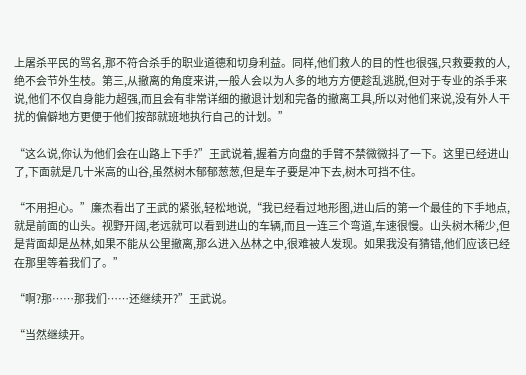上屠杀平民的骂名,那不符合杀手的职业道德和切身利益。同样,他们救人的目的性也很强,只救要救的人,绝不会节外生枝。第三,从撤离的角度来讲,一般人会以为人多的地方方便趁乱逃脱,但对于专业的杀手来说,他们不仅自身能力超强,而且会有非常详细的撤退计划和完备的撤离工具,所以对他们来说,没有外人干扰的偏僻地方更便于他们按部就班地执行自己的计划。”

“这么说,你认为他们会在山路上下手?”王武说着,握着方向盘的手臂不禁微微抖了一下。这里已经进山了,下面就是几十米高的山谷,虽然树木郁郁葱葱,但是车子要是冲下去,树木可挡不住。

“不用担心。”廉杰看出了王武的紧张,轻松地说,“我已经看过地形图,进山后的第一个最佳的下手地点,就是前面的山头。视野开阔,老远就可以看到进山的车辆,而且一连三个弯道,车速很慢。山头树木稀少,但是背面却是丛林,如果不能从公里撤离,那么进入丛林之中,很难被人发现。如果我没有猜错,他们应该已经在那里等着我们了。”

“啊?那……那我们……还继续开?”王武说。

“当然继续开。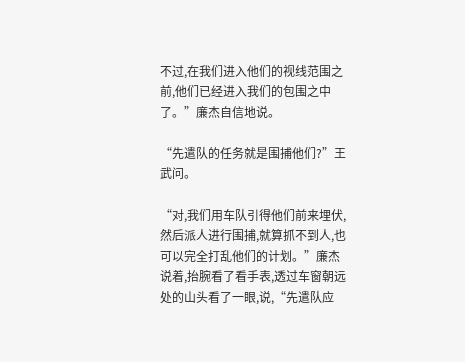不过,在我们进入他们的视线范围之前,他们已经进入我们的包围之中了。”廉杰自信地说。

“先遣队的任务就是围捕他们?”王武问。

“对,我们用车队引得他们前来埋伏,然后派人进行围捕,就算抓不到人,也可以完全打乱他们的计划。”廉杰说着,抬腕看了看手表,透过车窗朝远处的山头看了一眼,说,“先遣队应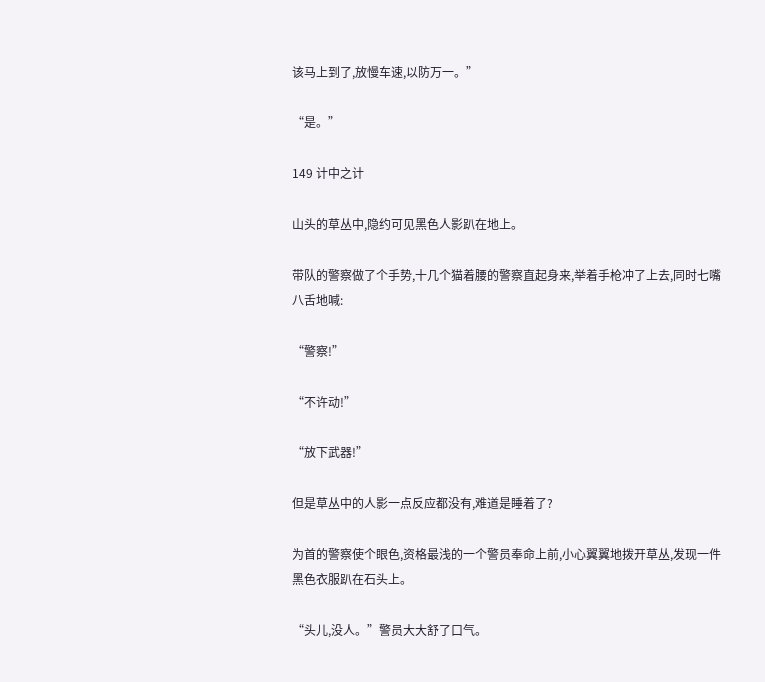该马上到了,放慢车速,以防万一。”

“是。”

149 计中之计

山头的草丛中,隐约可见黑色人影趴在地上。

带队的警察做了个手势,十几个猫着腰的警察直起身来,举着手枪冲了上去,同时七嘴八舌地喊:

“警察!”

“不许动!”

“放下武器!”

但是草丛中的人影一点反应都没有,难道是睡着了?

为首的警察使个眼色,资格最浅的一个警员奉命上前,小心翼翼地拨开草丛,发现一件黑色衣服趴在石头上。

“头儿,没人。”警员大大舒了口气。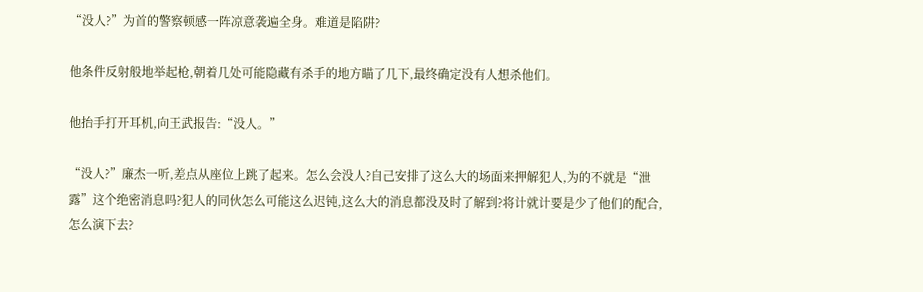“没人?”为首的警察顿感一阵凉意袭遍全身。难道是陷阱?

他条件反射般地举起枪,朝着几处可能隐藏有杀手的地方瞄了几下,最终确定没有人想杀他们。

他抬手打开耳机,向王武报告:“没人。”

“没人?”廉杰一听,差点从座位上跳了起来。怎么会没人?自己安排了这么大的场面来押解犯人,为的不就是“泄露”这个绝密消息吗?犯人的同伙怎么可能这么迟钝,这么大的消息都没及时了解到?将计就计要是少了他们的配合,怎么演下去?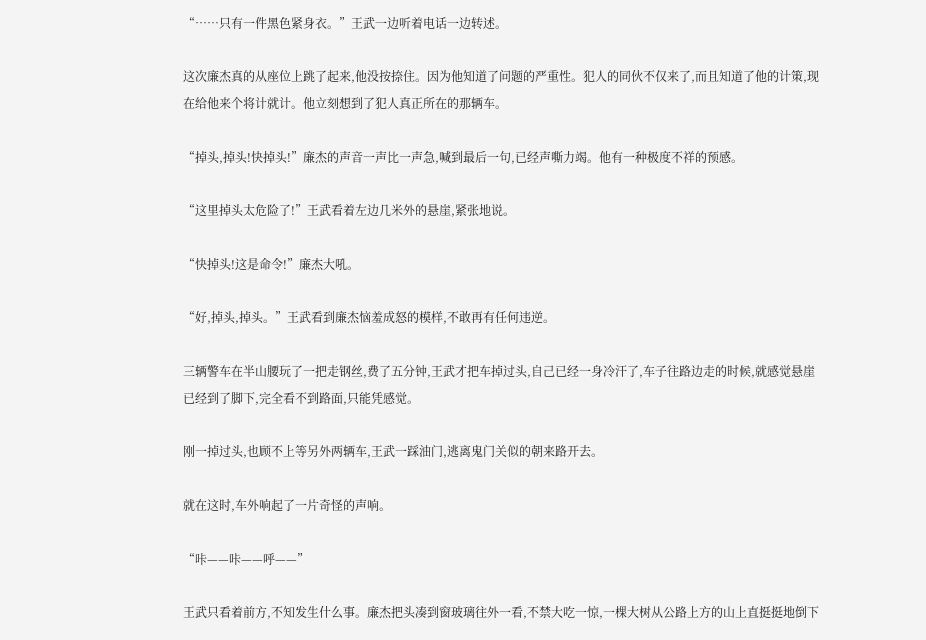“……只有一件黑色紧身衣。”王武一边听着电话一边转述。

这次廉杰真的从座位上跳了起来,他没按捺住。因为他知道了问题的严重性。犯人的同伙不仅来了,而且知道了他的计策,现在给他来个将计就计。他立刻想到了犯人真正所在的那辆车。

“掉头,掉头!快掉头!”廉杰的声音一声比一声急,喊到最后一句,已经声嘶力竭。他有一种极度不祥的预感。

“这里掉头太危险了!”王武看着左边几米外的悬崖,紧张地说。

“快掉头!这是命令!”廉杰大吼。

“好,掉头,掉头。”王武看到廉杰恼羞成怒的模样,不敢再有任何违逆。

三辆警车在半山腰玩了一把走钢丝,费了五分钟,王武才把车掉过头,自己已经一身冷汗了,车子往路边走的时候,就感觉悬崖已经到了脚下,完全看不到路面,只能凭感觉。

刚一掉过头,也顾不上等另外两辆车,王武一踩油门,逃离鬼门关似的朝来路开去。

就在这时,车外响起了一片奇怪的声响。

“咔——咔——呼——”

王武只看着前方,不知发生什么事。廉杰把头凑到窗玻璃往外一看,不禁大吃一惊,一棵大树从公路上方的山上直挺挺地倒下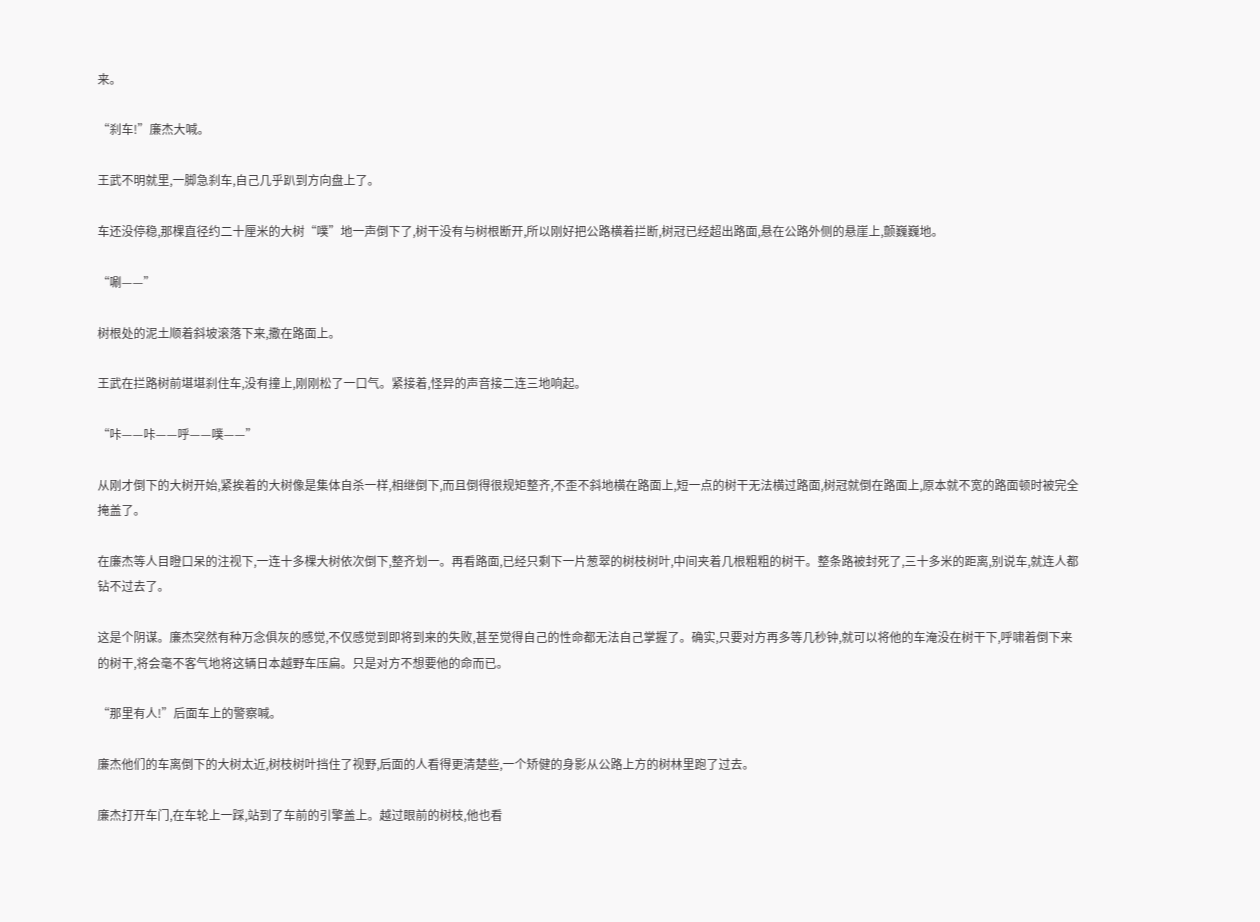来。

“刹车!”廉杰大喊。

王武不明就里,一脚急刹车,自己几乎趴到方向盘上了。

车还没停稳,那棵直径约二十厘米的大树“噗”地一声倒下了,树干没有与树根断开,所以刚好把公路横着拦断,树冠已经超出路面,悬在公路外侧的悬崖上,颤巍巍地。

“唰——”

树根处的泥土顺着斜坡滚落下来,撒在路面上。

王武在拦路树前堪堪刹住车,没有撞上,刚刚松了一口气。紧接着,怪异的声音接二连三地响起。

“咔——咔——呼——噗——”

从刚才倒下的大树开始,紧挨着的大树像是集体自杀一样,相继倒下,而且倒得很规矩整齐,不歪不斜地横在路面上,短一点的树干无法横过路面,树冠就倒在路面上,原本就不宽的路面顿时被完全掩盖了。

在廉杰等人目瞪口呆的注视下,一连十多棵大树依次倒下,整齐划一。再看路面,已经只剩下一片葱翠的树枝树叶,中间夹着几根粗粗的树干。整条路被封死了,三十多米的距离,别说车,就连人都钻不过去了。

这是个阴谋。廉杰突然有种万念俱灰的感觉,不仅感觉到即将到来的失败,甚至觉得自己的性命都无法自己掌握了。确实,只要对方再多等几秒钟,就可以将他的车淹没在树干下,呼啸着倒下来的树干,将会毫不客气地将这辆日本越野车压扁。只是对方不想要他的命而已。

“那里有人!”后面车上的警察喊。

廉杰他们的车离倒下的大树太近,树枝树叶挡住了视野,后面的人看得更清楚些,一个矫健的身影从公路上方的树林里跑了过去。

廉杰打开车门,在车轮上一踩,站到了车前的引擎盖上。越过眼前的树枝,他也看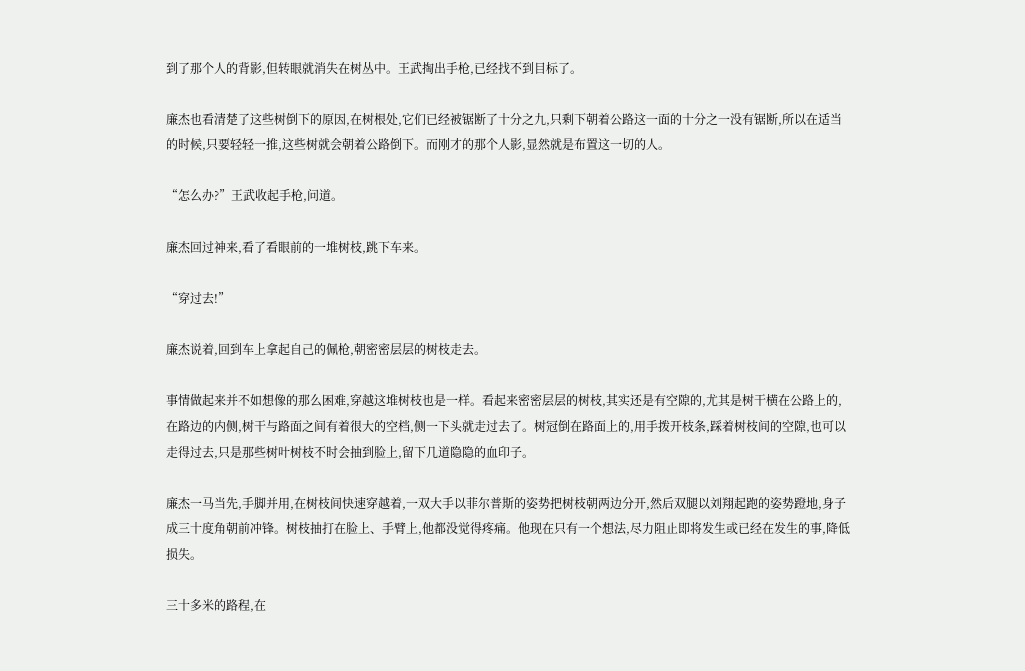到了那个人的背影,但转眼就消失在树丛中。王武掏出手枪,已经找不到目标了。

廉杰也看清楚了这些树倒下的原因,在树根处,它们已经被锯断了十分之九,只剩下朝着公路这一面的十分之一没有锯断,所以在适当的时候,只要轻轻一推,这些树就会朝着公路倒下。而刚才的那个人影,显然就是布置这一切的人。

“怎么办?”王武收起手枪,问道。

廉杰回过神来,看了看眼前的一堆树枝,跳下车来。

“穿过去!”

廉杰说着,回到车上拿起自己的佩枪,朝密密层层的树枝走去。

事情做起来并不如想像的那么困难,穿越这堆树枝也是一样。看起来密密层层的树枝,其实还是有空隙的,尤其是树干横在公路上的,在路边的内侧,树干与路面之间有着很大的空档,侧一下头就走过去了。树冠倒在路面上的,用手拨开枝条,踩着树枝间的空隙,也可以走得过去,只是那些树叶树枝不时会抽到脸上,留下几道隐隐的血印子。

廉杰一马当先,手脚并用,在树枝间快速穿越着,一双大手以菲尔普斯的姿势把树枝朝两边分开,然后双腿以刘翔起跑的姿势蹬地,身子成三十度角朝前冲锋。树枝抽打在脸上、手臂上,他都没觉得疼痛。他现在只有一个想法,尽力阻止即将发生或已经在发生的事,降低损失。

三十多米的路程,在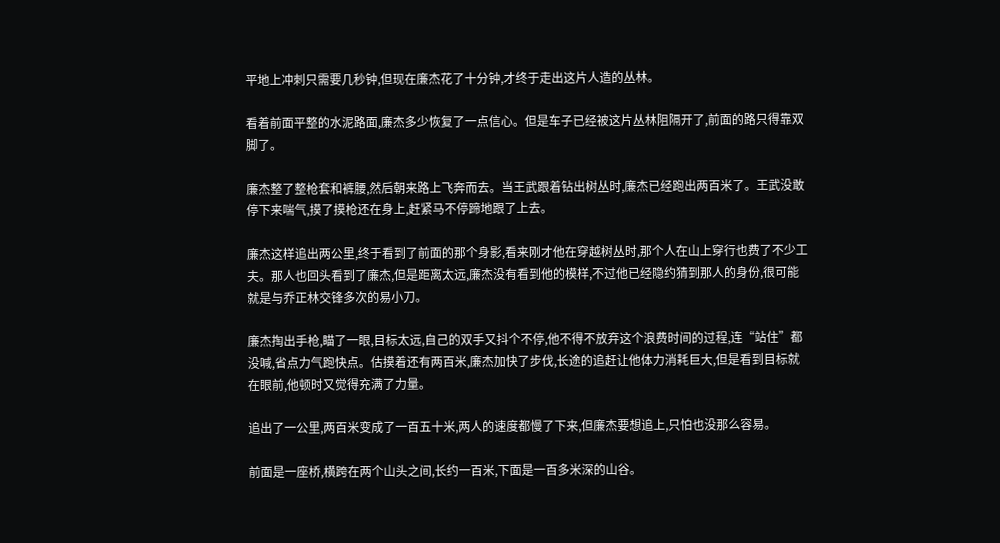平地上冲刺只需要几秒钟,但现在廉杰花了十分钟,才终于走出这片人造的丛林。

看着前面平整的水泥路面,廉杰多少恢复了一点信心。但是车子已经被这片丛林阻隔开了,前面的路只得靠双脚了。

廉杰整了整枪套和裤腰,然后朝来路上飞奔而去。当王武跟着钻出树丛时,廉杰已经跑出两百米了。王武没敢停下来喘气,摸了摸枪还在身上,赶紧马不停蹄地跟了上去。

廉杰这样追出两公里,终于看到了前面的那个身影,看来刚才他在穿越树丛时,那个人在山上穿行也费了不少工夫。那人也回头看到了廉杰,但是距离太远,廉杰没有看到他的模样,不过他已经隐约猜到那人的身份,很可能就是与乔正林交锋多次的易小刀。

廉杰掏出手枪,瞄了一眼,目标太远,自己的双手又抖个不停,他不得不放弃这个浪费时间的过程,连“站住”都没喊,省点力气跑快点。估摸着还有两百米,廉杰加快了步伐,长途的追赶让他体力消耗巨大,但是看到目标就在眼前,他顿时又觉得充满了力量。

追出了一公里,两百米变成了一百五十米,两人的速度都慢了下来,但廉杰要想追上,只怕也没那么容易。

前面是一座桥,横跨在两个山头之间,长约一百米,下面是一百多米深的山谷。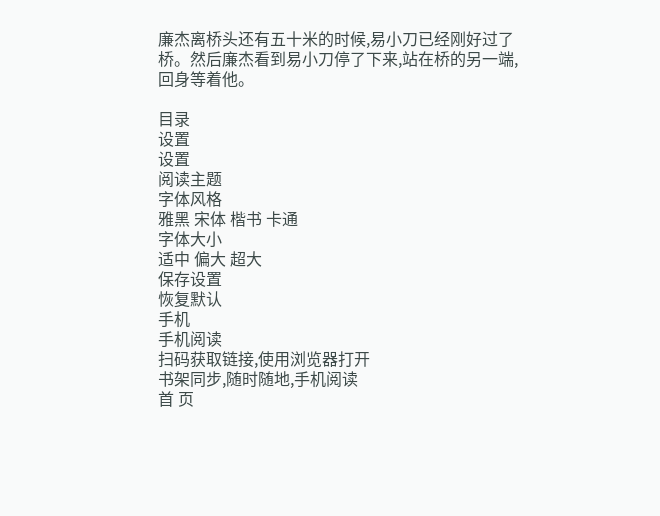廉杰离桥头还有五十米的时候,易小刀已经刚好过了桥。然后廉杰看到易小刀停了下来,站在桥的另一端,回身等着他。

目录
设置
设置
阅读主题
字体风格
雅黑 宋体 楷书 卡通
字体大小
适中 偏大 超大
保存设置
恢复默认
手机
手机阅读
扫码获取链接,使用浏览器打开
书架同步,随时随地,手机阅读
首 页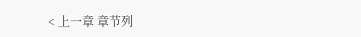< 上一章 章节列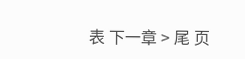表 下一章 > 尾 页